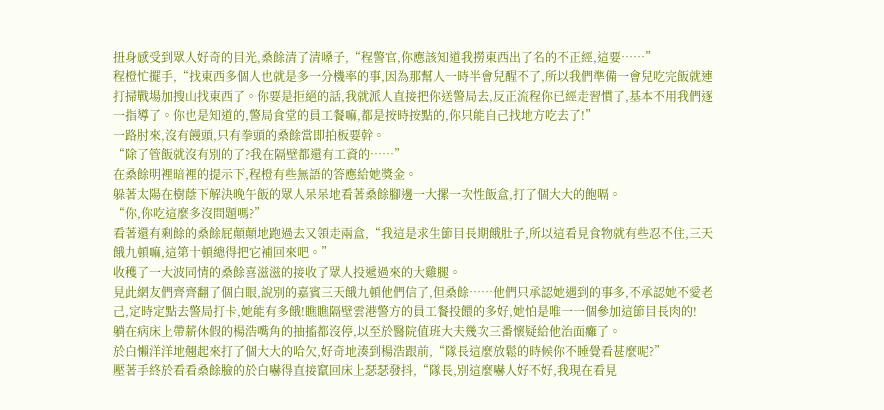扭身感受到眾人好奇的目光,桑餘清了清嗓子,“程警官,你應該知道我撈東西出了名的不正經,這要……”
程橙忙擺手,“找東西多個人也就是多一分機率的事,因為那幫人一時半會兒醒不了,所以我們準備一會兒吃完飯就連打掃戰場加搜山找東西了。你要是拒絕的話,我就派人直接把你送警局去,反正流程你已經走習慣了,基本不用我們逐一指導了。你也是知道的,警局食堂的員工餐嘛,都是按時按點的,你只能自己找地方吃去了!”
一路肘來,沒有饅頭,只有拳頭的桑餘當即拍板要幹。
“除了管飯就沒有別的了?我在隔壁都還有工資的……”
在桑餘明裡暗裡的提示下,程橙有些無語的答應給她獎金。
躲著太陽在樹蔭下解決晚午飯的眾人呆呆地看著桑餘腳邊一大摞一次性飯盒,打了個大大的飽嗝。
“你,你吃這麼多沒問題嗎?”
看著還有剩餘的桑餘屁顛顛地跑過去又領走兩盒,“我這是求生節目長期餓肚子,所以這看見食物就有些忍不住,三天餓九頓嘛,這第十頓總得把它補回來吧。”
收穫了一大波同情的桑餘喜滋滋的接收了眾人投遞過來的大雞腿。
見此網友們齊齊翻了個白眼,說別的嘉賓三天餓九頓他們信了,但桑餘……他們只承認她遇到的事多,不承認她不愛老己,定時定點去警局打卡,她能有多餓!瞧瞧隔壁雲港警方的員工餐投餵的多好,她怕是唯一一個參加這節目長肉的!
躺在病床上帶薪休假的楊浩嘴角的抽搐都沒停,以至於醫院值班大夫幾次三番懷疑給他治面癱了。
於白懶洋洋地翹起來打了個大大的哈欠,好奇地湊到楊浩跟前,“隊長這麼放鬆的時候你不睡覺看甚麼呢?”
壓著手終於看看桑餘臉的於白嚇得直接竄回床上瑟瑟發抖,“隊長,別這麼嚇人好不好,我現在看見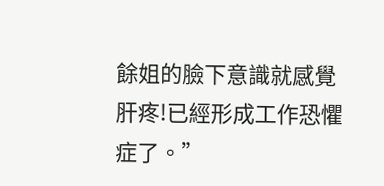餘姐的臉下意識就感覺肝疼!已經形成工作恐懼症了。”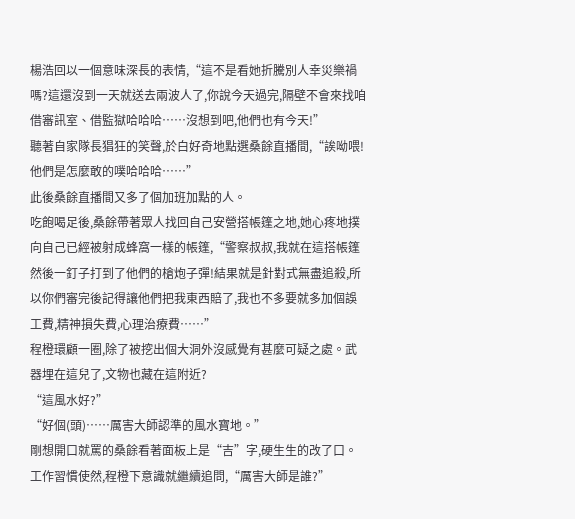楊浩回以一個意味深長的表情,“這不是看她折騰別人幸災樂禍嗎?這還沒到一天就送去兩波人了,你說今天過完,隔壁不會來找咱借審訊室、借監獄哈哈哈……沒想到吧,他們也有今天!”
聽著自家隊長猖狂的笑聲,於白好奇地點選桑餘直播間,“誒呦喂!他們是怎麼敢的噗哈哈哈……”
此後桑餘直播間又多了個加班加點的人。
吃飽喝足後,桑餘帶著眾人找回自己安營搭帳篷之地,她心疼地撲向自己已經被射成蜂窩一樣的帳篷,“警察叔叔,我就在這搭帳篷然後一釘子打到了他們的槍炮子彈!結果就是針對式無盡追殺,所以你們審完後記得讓他們把我東西賠了,我也不多要就多加個誤工費,精神損失費,心理治療費……”
程橙環顧一圈,除了被挖出個大洞外沒感覺有甚麼可疑之處。武器埋在這兒了,文物也藏在這附近?
“這風水好?”
“好個(頭)……厲害大師認準的風水寶地。”
剛想開口就罵的桑餘看著面板上是“吉”字,硬生生的改了口。
工作習慣使然,程橙下意識就繼續追問,“厲害大師是誰?”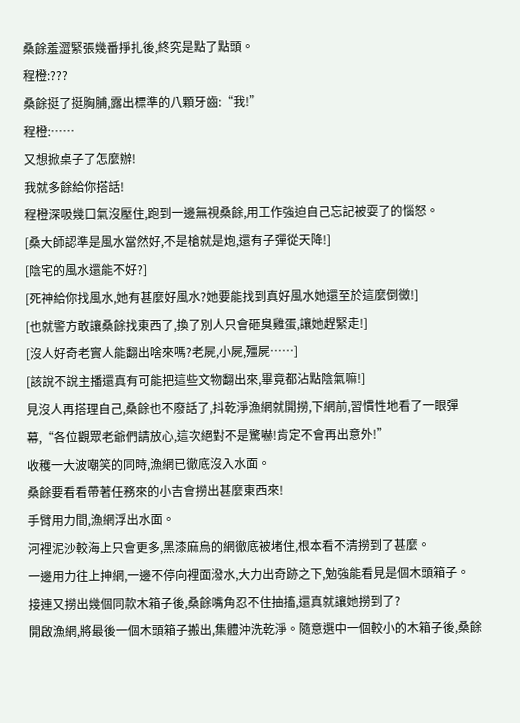桑餘羞澀緊張幾番掙扎後,終究是點了點頭。
程橙:???
桑餘挺了挺胸脯,露出標準的八顆牙齒:“我!”
程橙:……
又想掀桌子了怎麼辦!
我就多餘給你搭話!
程橙深吸幾口氣沒壓住,跑到一邊無視桑餘,用工作強迫自己忘記被耍了的惱怒。
[桑大師認準是風水當然好,不是槍就是炮,還有子彈從天降!]
[陰宅的風水還能不好?]
[死神給你找風水,她有甚麼好風水?她要能找到真好風水她還至於這麼倒黴!]
[也就警方敢讓桑餘找東西了,換了別人只會砸臭雞蛋,讓她趕緊走!]
[沒人好奇老實人能翻出啥來嗎?老屍,小屍,殭屍……]
[該說不說主播還真有可能把這些文物翻出來,畢竟都沾點陰氣嘛!]
見沒人再搭理自己,桑餘也不廢話了,抖乾淨漁網就開撈,下網前,習慣性地看了一眼彈幕,“各位觀眾老爺們請放心,這次絕對不是驚嚇!肯定不會再出意外!”
收穫一大波嘲笑的同時,漁網已徹底沒入水面。
桑餘要看看帶著任務來的小吉會撈出甚麼東西來!
手臂用力間,漁網浮出水面。
河裡泥沙較海上只會更多,黑漆麻烏的網徹底被堵住,根本看不清撈到了甚麼。
一邊用力往上抻網,一邊不停向裡面潑水,大力出奇跡之下,勉強能看見是個木頭箱子。
接連又撈出幾個同款木箱子後,桑餘嘴角忍不住抽搐,還真就讓她撈到了?
開啟漁網,將最後一個木頭箱子搬出,集體沖洗乾淨。隨意選中一個較小的木箱子後,桑餘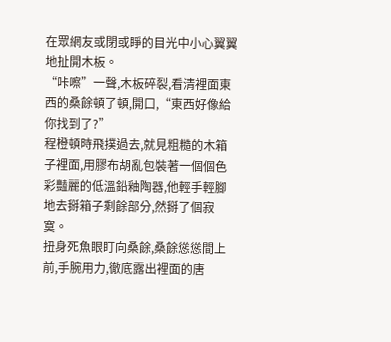在眾網友或閉或睜的目光中小心翼翼地扯開木板。
“咔嚓”一聲,木板碎裂,看清裡面東西的桑餘頓了頓,開口,“東西好像給你找到了?”
程橙頓時飛撲過去,就見粗糙的木箱子裡面,用膠布胡亂包裝著一個個色彩豔麗的低溫鉛釉陶器,他輕手輕腳地去掰箱子剩餘部分,然掰了個寂寞。
扭身死魚眼盯向桑餘,桑餘慫慫間上前,手腕用力,徹底露出裡面的唐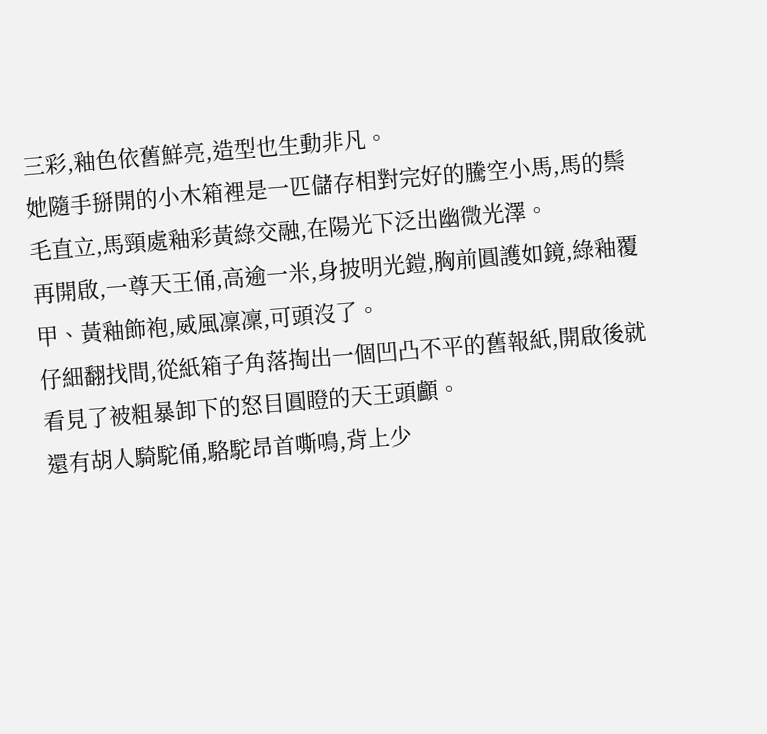三彩,釉色依舊鮮亮,造型也生動非凡。
她隨手掰開的小木箱裡是一匹儲存相對完好的騰空小馬,馬的鬃毛直立,馬頸處釉彩黃綠交融,在陽光下泛出幽微光澤。
再開啟,一尊天王俑,高逾一米,身披明光鎧,胸前圓護如鏡,綠釉覆甲、黃釉飾袍,威風凜凜,可頭沒了。
仔細翻找間,從紙箱子角落掏出一個凹凸不平的舊報紙,開啟後就看見了被粗暴卸下的怒目圓瞪的天王頭顱。
還有胡人騎駝俑,駱駝昂首嘶鳴,背上少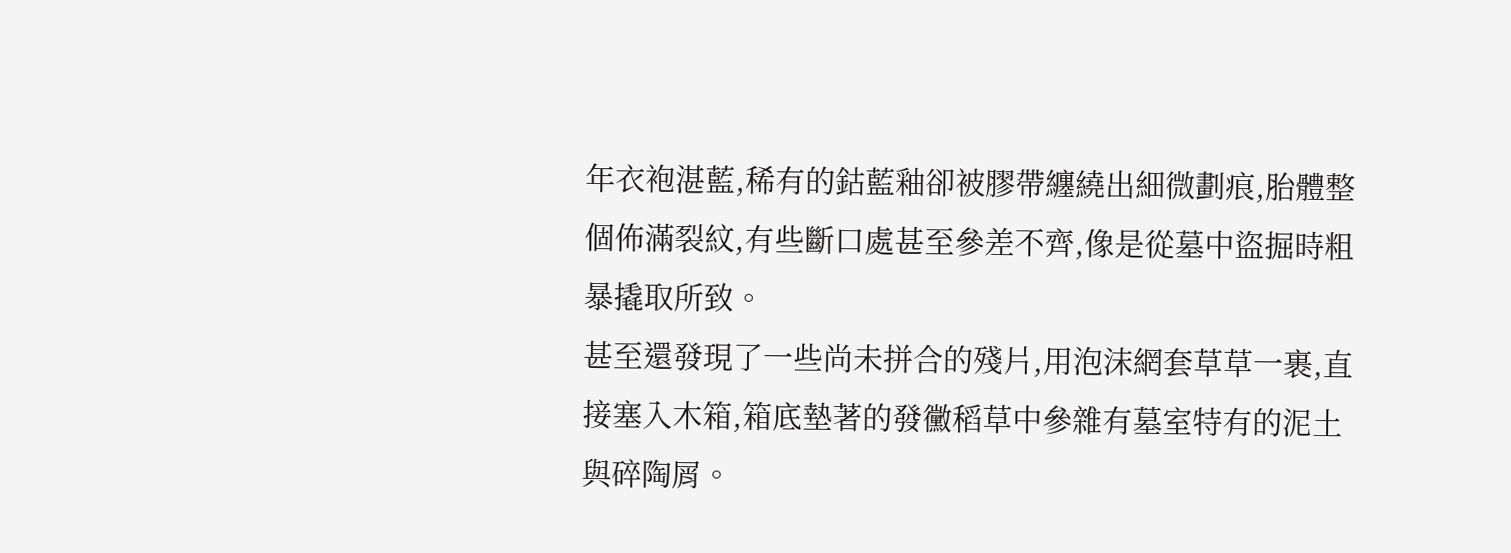年衣袍湛藍,稀有的鈷藍釉卻被膠帶纏繞出細微劃痕,胎體整個佈滿裂紋,有些斷口處甚至參差不齊,像是從墓中盜掘時粗暴撬取所致。
甚至還發現了一些尚未拼合的殘片,用泡沫網套草草一裹,直接塞入木箱,箱底墊著的發黴稻草中參雜有墓室特有的泥土與碎陶屑。